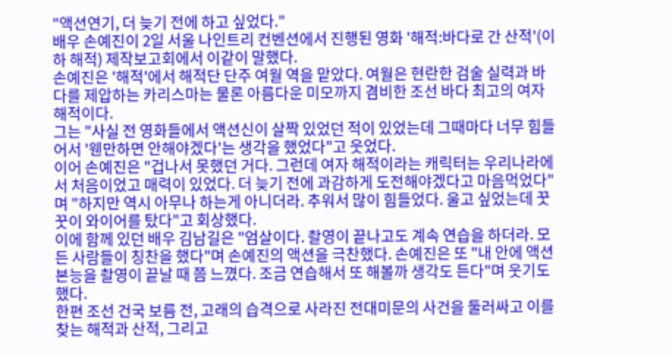"액션연기, 더 늦기 전에 하고 싶었다."
배우 손예진이 2일 서울 나인트리 컨벤션에서 진행된 영화 '해적:바다로 간 산적'(이하 해적) 제작보고회에서 이같이 말했다.
손예진은 '해적'에서 해적단 단주 여월 역을 맡았다. 여월은 현란한 검술 실력과 바다를 제압하는 카리스마는 물론 아름다운 미모까지 겸비한 조선 바다 최고의 여자 해적이다.
그는 "사실 전 영화들에서 액션신이 살짝 있었던 적이 있었는데 그때마다 너무 힘들어서 '웬만하면 안해야겠다'는 생각을 했었다"고 웃었다.
이어 손예진은 "겁나서 못했던 거다. 그런데 여자 해적이라는 캐릭터는 우리나라에서 처음이었고 매력이 있었다. 더 늦기 전에 과감하게 도전해야겠다고 마음먹었다"며 "하지만 역시 아무나 하는게 아니더라. 추워서 많이 힘들었다. 울고 싶었는데 꿋꿋이 와이어를 탔다"고 회상했다.
이에 함께 있던 배우 김남길은 "엄살이다. 촬영이 끝나고도 계속 연습을 하더라. 모든 사람들이 칭찬을 했다"며 손예진의 액션을 극찬했다. 손예진은 또 "내 안에 액션본능을 촬영이 끝날 때 쯤 느꼈다. 조금 연습해서 또 해볼까 생각도 든다"며 웃기도 했다.
한편 조선 건국 보름 전, 고래의 습격으로 사라진 전대미문의 사건을 둘러싸고 이를 찾는 해적과 산적, 그리고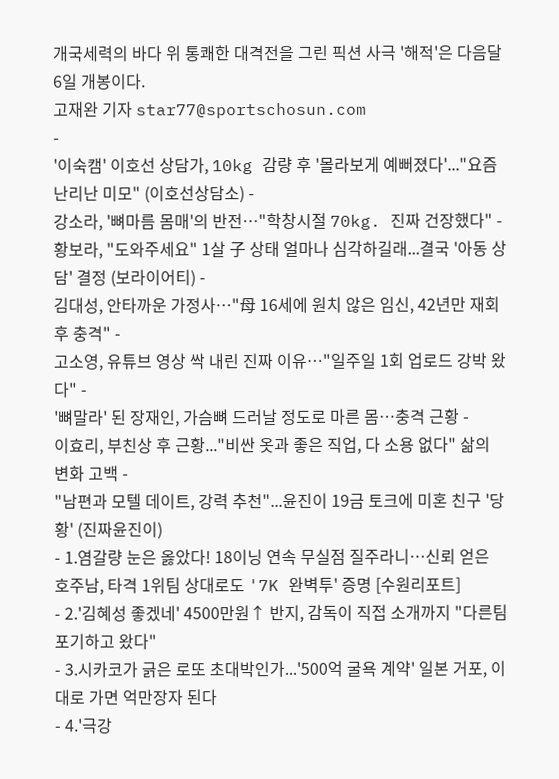개국세력의 바다 위 통쾌한 대격전을 그린 픽션 사극 '해적'은 다음달 6일 개봉이다.
고재완 기자 star77@sportschosun.com
-
'이숙캠' 이호선 상담가, 10kg 감량 후 '몰라보게 예뻐졌다'..."요즘 난리난 미모" (이호선상담소) -
강소라, '뼈마름 몸매'의 반전…"학창시절 70kg. 진짜 건장했다" -
황보라, "도와주세요" 1살 子 상태 얼마나 심각하길래...결국 '아동 상담' 결정 (보라이어티) -
김대성, 안타까운 가정사…"母 16세에 원치 않은 임신, 42년만 재회 후 충격" -
고소영, 유튜브 영상 싹 내린 진짜 이유…"일주일 1회 업로드 강박 왔다" -
'뼈말라' 된 장재인, 가슴뼈 드러날 정도로 마른 몸…충격 근황 -
이효리, 부친상 후 근황..."비싼 옷과 좋은 직업, 다 소용 없다" 삶의 변화 고백 -
"남편과 모텔 데이트, 강력 추천"...윤진이 19금 토크에 미혼 친구 '당황' (진짜윤진이)
- 1.염갈량 눈은 옳았다! 18이닝 연속 무실점 질주라니…신뢰 얻은 호주남, 타격 1위팀 상대로도 '7K 완벽투' 증명 [수원리포트]
- 2.'김혜성 좋겠네' 4500만원↑ 반지, 감독이 직접 소개까지 "다른팀 포기하고 왔다"
- 3.시카코가 긁은 로또 초대박인가...'500억 굴욕 계약' 일본 거포, 이대로 가면 억만장자 된다
- 4.'극강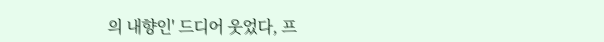의 내향인' 드디어 웃었다, 프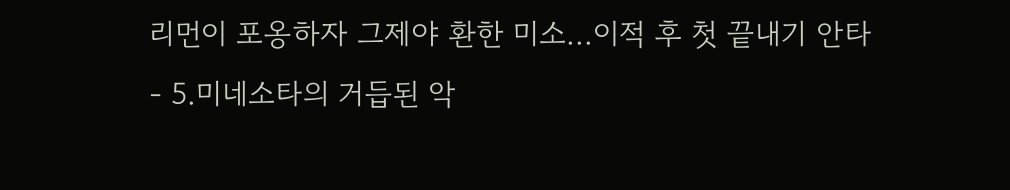리먼이 포옹하자 그제야 환한 미소...이적 후 첫 끝내기 안타
- 5.미네소타의 거듭된 악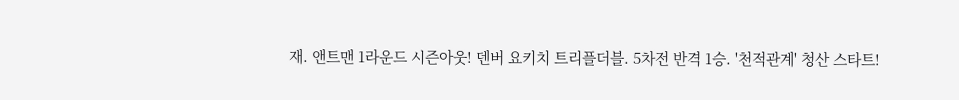재. 앤트맨 1라운드 시즌아웃! 덴버 요키치 트리플더블. 5차전 반격 1승. '천적관계' 청산 스타트!